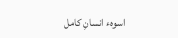اسوہء انسانِ کامل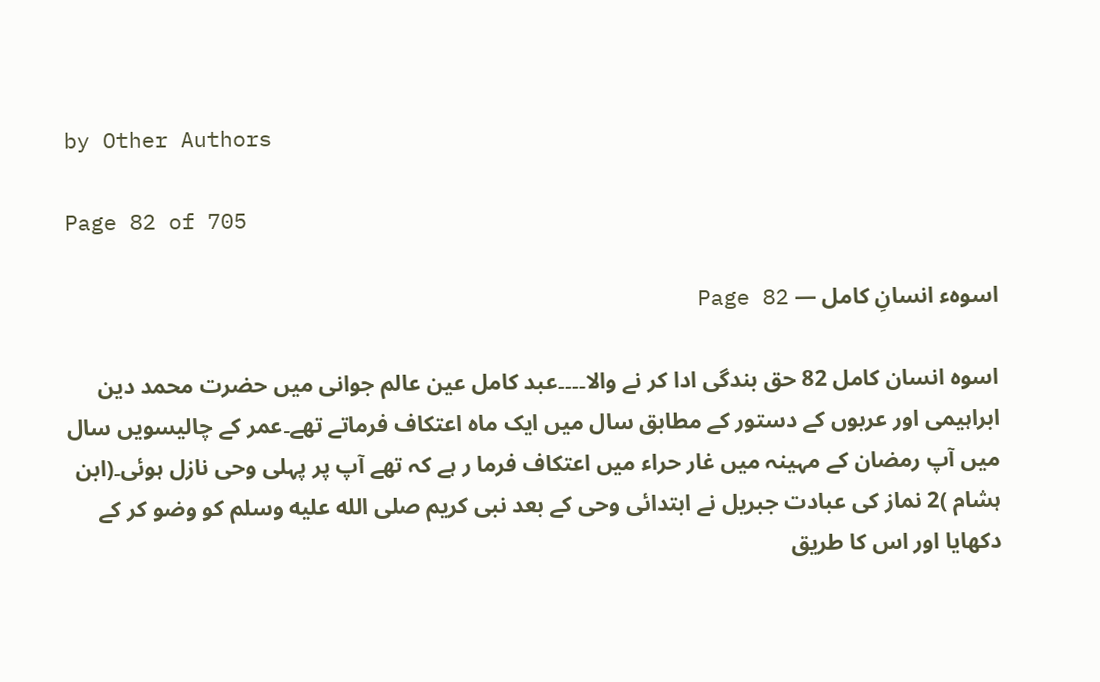by Other Authors

Page 82 of 705

اسوہء انسانِ کامل — Page 82

اسوہ انسان کامل 82 حق بندگی ادا کر نے والا۔۔۔۔عبد کامل عین عالم جوانی میں حضرت محمد دین ابراہیمی اور عربوں کے دستور کے مطابق سال میں ایک ماہ اعتکاف فرماتے تھے۔عمر کے چالیسویں سال میں آپ رمضان کے مہینہ میں غار حراء میں اعتکاف فرما ر ہے کہ تھے آپ پر پہلی وحی نازل ہوئی۔(ابن ہشام )2 نماز کی عبادت جبریل نے ابتدائی وحی کے بعد نبی کریم صلى الله عليه وسلم کو وضو کر کے دکھایا اور اس کا طریق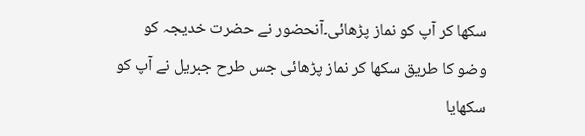سکھا کر آپ کو نماز پڑھائی۔آنحضور نے حضرت خدیجہ کو وضو کا طریق سکھا کر نماز پڑھائی جس طرح جبریل نے آپ کو سکھایا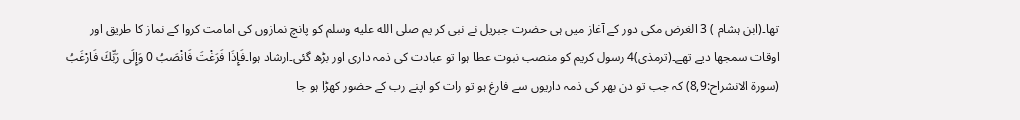تھا۔(ابن ہشام ) 3 الغرض مکی دور کے آغاز میں ہی حضرت جبریل نے نبی کر یم صلى الله عليه وسلم کو پانچ نمازوں کی امامت کروا کے نماز کا طریق اور اوقات سمجھا دیے تھے۔(ترمذی)4 رسول کریم کو منصب نبوت عطا ہوا تو عبادت کی ذمہ داری اور بڑھ گئی۔ارشاد ہوا۔فَإِذَا فَرَغْتَ فَانْصَبُ 0 وَإِلَى رَبِّكَ فَارْغَبُ (سورة الانشراح:8,9) کہ جب تو دن بھر کی ذمہ داریوں سے فارغ ہو تو رات کو اپنے رب کے حضور کھڑا ہو جا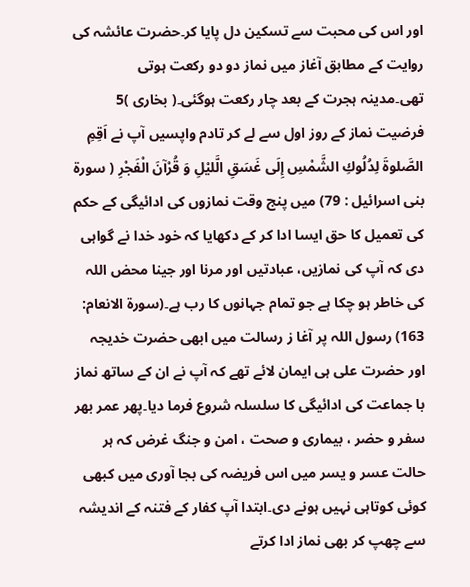اور اس کی محبت سے تسکین دل پایا کر۔حضرت عائشہ کی روایت کے مطابق آغاز میں نماز دو دو رکعت ہوتی تھی۔مدینہ ہجرت کے بعد چار رکعت ہوگئی۔( بخاری )5 فرضیت نماز کے روز اول سے لے کر تادم واپسیں آپ نے اَقِمِ الصَّلوةَ لِدُلُوكِ الشَّمْسِ إِلَى غَسَقِ الَّليْلِ وَ قُرْآنَ الْفَجْرِ ( سورة بنی اسرائیل : 79) میں پنج وقت نمازوں کی ادائیگی کے حکم کی تعمیل کا حق ایسا ادا کر کے دکھایا کہ خود خدا نے گواہی دی کہ آپ کی نمازیں، عبادتیں اور مرنا اور جینا محض اللہ کی خاطر ہو چکا ہے جو تمام جہانوں کا رب ہے۔(سورۃ الانعام: 163) رسول اللہ پر آغا ز رسالت میں ابھی حضرت خدیجہ اور حضرت علی ہی ایمان لائے تھے کہ آپ نے ان کے ساتھ نماز با جماعت کی ادائیگی کا سلسلہ شروع فرما دیا۔پھر عمر بھر سفر و حضر ، بیماری و صحت ، امن و جنگ غرض کہ ہر حالت عسر و یسر میں اس فریضہ کی بجا آوری میں کبھی کوئی کوتاہی نہیں ہونے دی۔ابتدا آپ کفار کے فتنہ کے اندیشہ سے چھپ کر بھی نماز ادا کرتے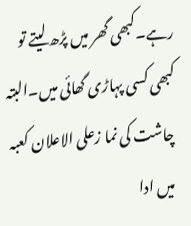رہے۔کبھی گھر میں پڑھ لیتے تو کبھی کسی پہاڑی گھائی میں۔البتہ چاشت کی نما زعلی الاعلان کعبہ میں ادا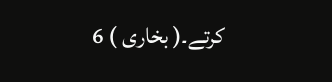کرتے۔( بخاری ) 6